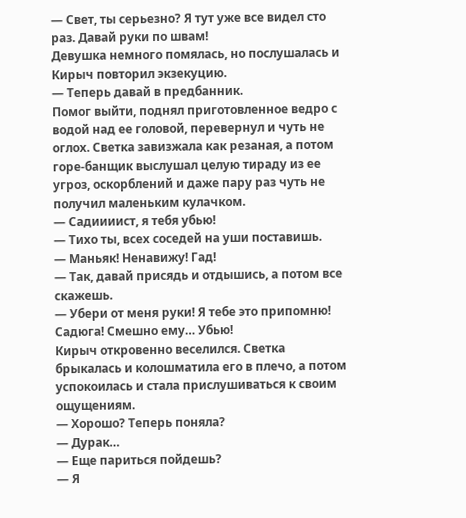— Свет, ты серьезно? Я тут уже все видел сто раз. Давай руки по швам!
Девушка немного помялась, но послушалась и Кирыч повторил экзекуцию.
— Теперь давай в предбанник.
Помог выйти, поднял приготовленное ведро с водой над ее головой, перевернул и чуть не оглох. Светка завизжала как резаная, а потом горе-банщик выслушал целую тираду из ее угроз, оскорблений и даже пару раз чуть не получил маленьким кулачком.
— Садиииист, я тебя убью!
— Тихо ты, всех соседей на уши поставишь.
— Маньяк! Ненавижу! Гад!
— Так, давай присядь и отдышись, а потом все скажешь.
— Убери от меня руки! Я тебе это припомню! Садюга! Смешно ему… Убью!
Кирыч откровенно веселился. Светка брыкалась и колошматила его в плечо, а потом успокоилась и стала прислушиваться к своим ощущениям.
— Хорошо? Теперь поняла?
— Дурак…
— Еще париться пойдешь?
— Я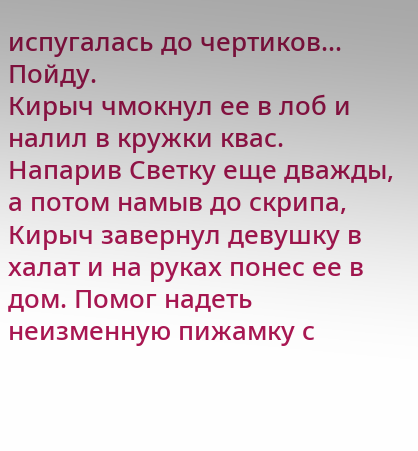испугалась до чертиков… Пойду.
Кирыч чмокнул ее в лоб и налил в кружки квас.
Напарив Светку еще дважды, а потом намыв до скрипа, Кирыч завернул девушку в халат и на руках понес ее в дом. Помог надеть неизменную пижамку с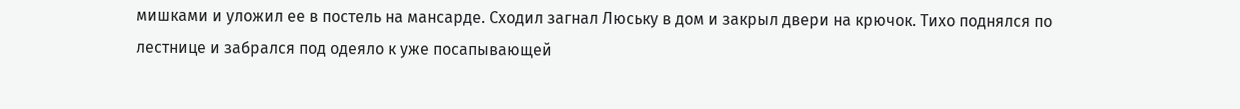мишками и уложил ее в постель на мансарде. Сходил загнал Люську в дом и закрыл двери на крючок. Тихо поднялся по лестнице и забрался под одеяло к уже посапывающей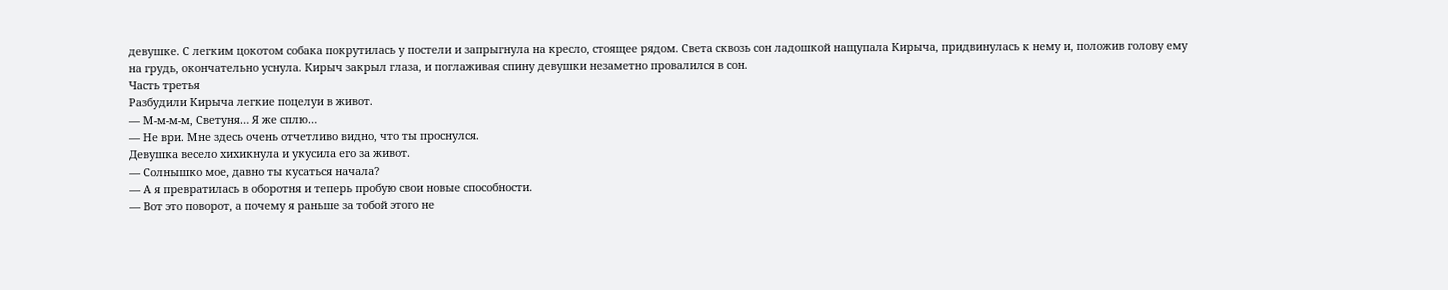девушке. С легким цокотом собака покрутилась у постели и запрыгнула на кресло, стоящее рядом. Света сквозь сон ладошкой нащупала Кирыча, придвинулась к нему и, положив голову ему на грудь, окончательно уснула. Кирыч закрыл глаза, и поглаживая спину девушки незаметно провалился в сон.
Часть третья
Разбудили Кирыча легкие поцелуи в живот.
— М-м-м-м, Светуня… Я же сплю…
— Не ври. Мне здесь очень отчетливо видно, что ты проснулся.
Девушка весело хихикнула и укусила его за живот.
— Солнышко мое, давно ты кусаться начала?
— А я превратилась в оборотня и теперь пробую свои новые способности.
— Вот это поворот, а почему я раньше за тобой этого не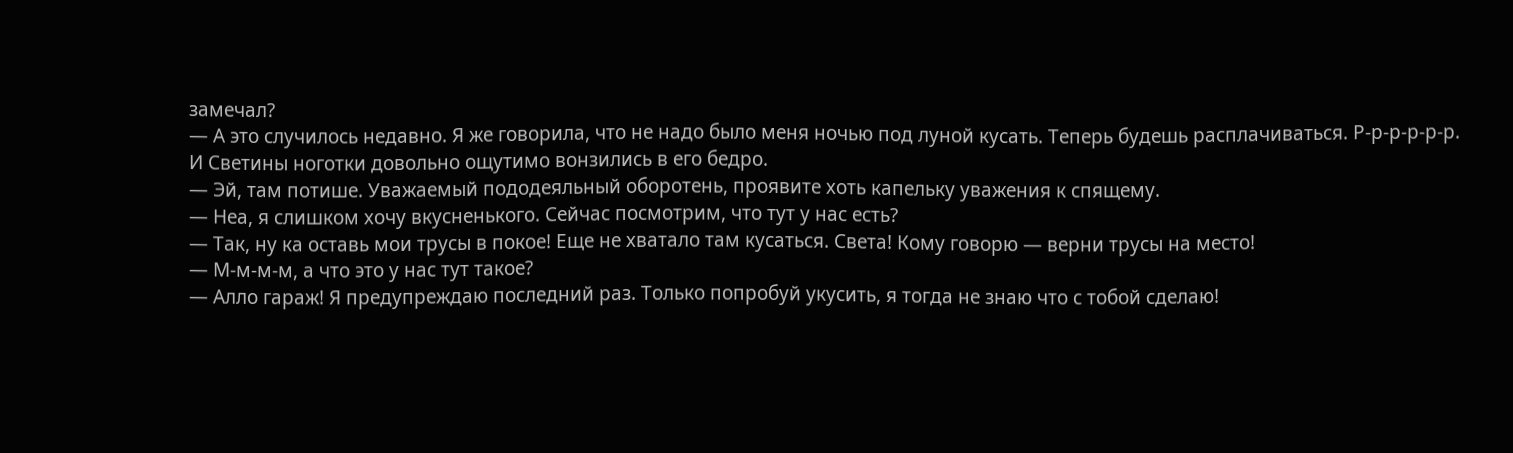замечал?
— А это случилось недавно. Я же говорила, что не надо было меня ночью под луной кусать. Теперь будешь расплачиваться. Р-р-р-р-р-р.
И Светины ноготки довольно ощутимо вонзились в его бедро.
— Эй, там потише. Уважаемый пододеяльный оборотень, проявите хоть капельку уважения к спящему.
— Неа, я слишком хочу вкусненького. Сейчас посмотрим, что тут у нас есть?
— Так, ну ка оставь мои трусы в покое! Еще не хватало там кусаться. Света! Кому говорю — верни трусы на место!
— М-м-м-м, а что это у нас тут такое?
— Алло гараж! Я предупреждаю последний раз. Только попробуй укусить, я тогда не знаю что с тобой сделаю!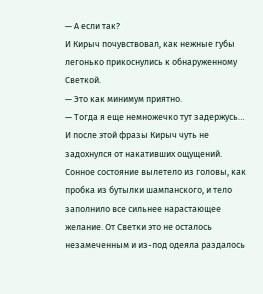— А если так?
И Кирыч почувствовал, как нежные губы легонько прикоснулись к обнаруженному Светкой.
— Это как минимум приятно.
— Тогда я еще немножечко тут задержусь…
И после этой фразы Кирыч чуть не задохнулся от накативших ощущений. Сонное состояние вылетело из головы, как пробка из бутылки шампанского, и тело заполнило все сильнее нарастающее желание. От Светки это не осталось незамеченным и из-под одеяла раздалось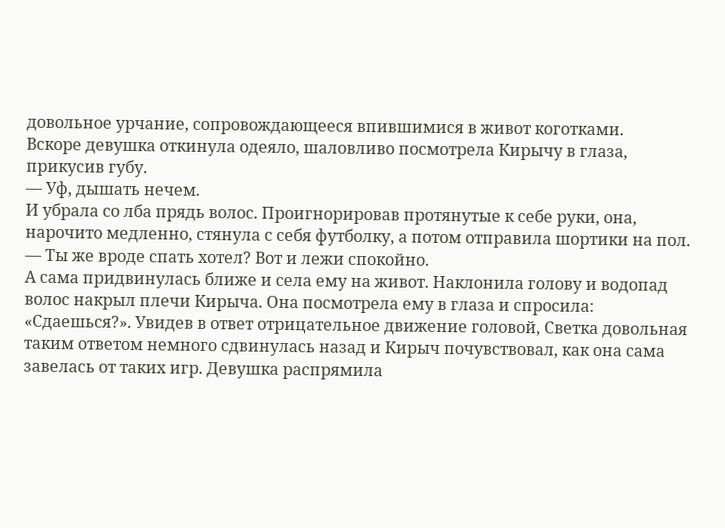довольное урчание, сопровождающееся впившимися в живот коготками.
Вскоре девушка откинула одеяло, шаловливо посмотрела Кирычу в глаза, прикусив губу.
— Уф, дышать нечем.
И убрала со лба прядь волос. Проигнорировав протянутые к себе руки, она, нарочито медленно, стянула с себя футболку, а потом отправила шортики на пол.
— Ты же вроде спать хотел? Вот и лежи спокойно.
А сама придвинулась ближе и села ему на живот. Наклонила голову и водопад волос накрыл плечи Кирыча. Она посмотрела ему в глаза и спросила: «Сдаешься?». Увидев в ответ отрицательное движение головой, Светка довольная таким ответом немного сдвинулась назад и Кирыч почувствовал, как она сама завелась от таких игр. Девушка распрямила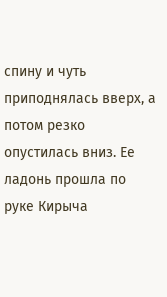спину и чуть приподнялась вверх, а потом резко опустилась вниз. Ее ладонь прошла по руке Кирыча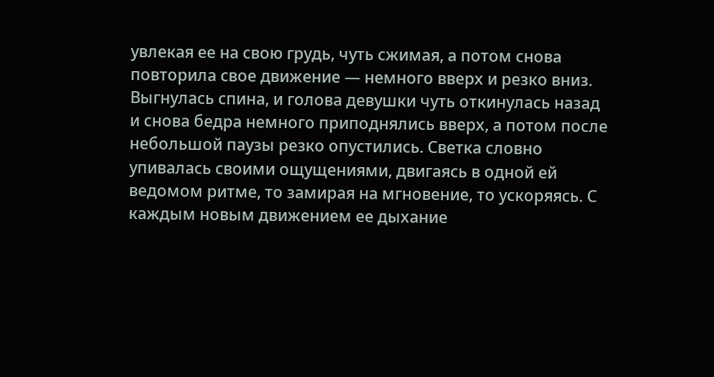увлекая ее на свою грудь, чуть сжимая, а потом снова повторила свое движение — немного вверх и резко вниз. Выгнулась спина, и голова девушки чуть откинулась назад
и снова бедра немного приподнялись вверх, а потом после небольшой паузы резко опустились. Светка словно упивалась своими ощущениями, двигаясь в одной ей ведомом ритме, то замирая на мгновение, то ускоряясь. С каждым новым движением ее дыхание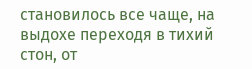становилось все чаще, на выдохе переходя в тихий стон, от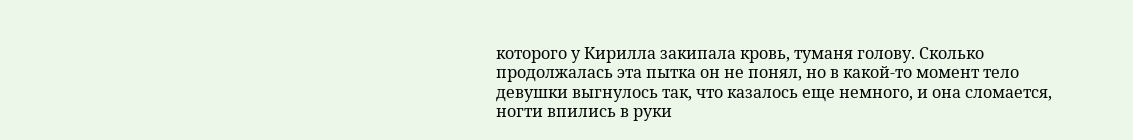которого у Кирилла закипала кровь, туманя голову. Сколько продолжалась эта пытка он не понял, но в какой-то момент тело девушки выгнулось так, что казалось еще немного, и она сломается, ногти впились в руки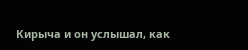Кирыча и он услышал, как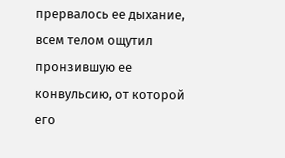прервалось ее дыхание, всем телом ощутил пронзившую ее конвульсию, от которой его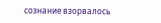сознание взорвалось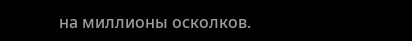на миллионы осколков.